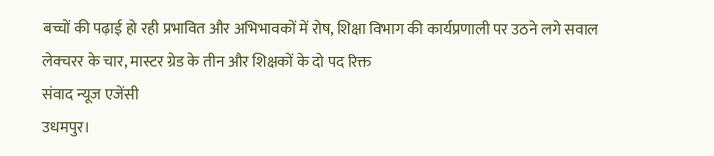बच्चों की पढ़ाई हो रही प्रभावित और अभिभावकों में रोष, शिक्षा विभाग की कार्यप्रणाली पर उठने लगे सवाल
लेक्चरर के चार, मास्टर ग्रेड के तीन और शिक्षकों के दो पद रिक्त
संवाद न्यूज एजेंसी
उधमपुर।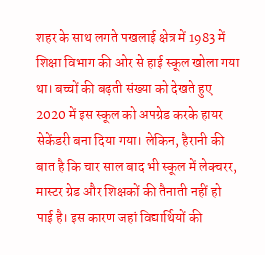शहर के साथ लगते पखलाई क्षेत्र में 1983 में शिक्षा विभाग की ओर से हाई स्कूल खोला गया था। बच्चों की बढ़ती संख्या को देखते हुए 2020 में इस स्कूल को अपग्रेड करके हायर सेकेंडरी बना दिया गया। लेकिन, हैरानी की बात है कि चार साल बाद भी स्कूल में लेक्चरर, मास्टर ग्रेड और शिक्षकों की तैनाती नहीं हो पाई है। इस कारण जहां विद्यार्थियों की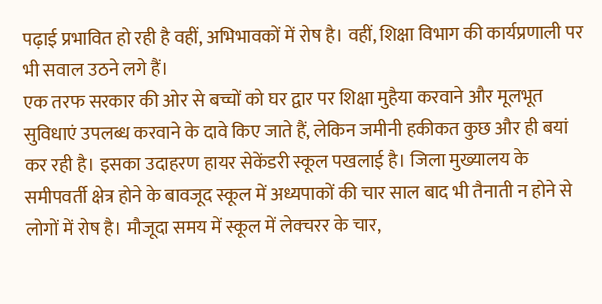पढ़ाई प्रभावित हो रही है वहीं, अभिभावकों में रोष है। वहीं, शिक्षा विभाग की कार्यप्रणाली पर भी सवाल उठने लगे हैं।
एक तरफ सरकार की ओर से बच्चों को घर द्वार पर शिक्षा मुहैया करवाने और मूलभूत सुविधाएं उपलब्ध करवाने के दावे किए जाते हैं, लेकिन जमीनी हकीकत कुछ और ही बयां कर रही है। इसका उदाहरण हायर सेकेंडरी स्कूल पखलाई है। जिला मुख्यालय के समीपवर्ती क्षेत्र होने के बावजूद स्कूल में अध्यपाकों की चार साल बाद भी तैनाती न होने से लोगों में रोष है। मौजूदा समय में स्कूल में लेक्चरर के चार,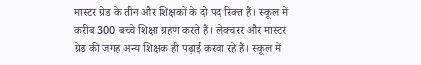मास्टर ग्रेड के तीन और शिक्षकों के दो पद रिक्त हैं। स्कूल में करीब 300 बच्चे शिक्षा ग्रहण करते हैं। लेक्चरर और मास्टर ग्रेड की जगह अन्य शिक्षक ही पढ़ाई करवा रहे हैं। स्कूल में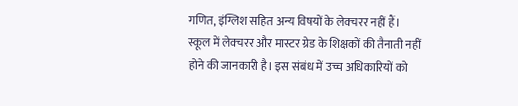गणित, इंग्लिश सहित अन्य विषयों के लेक्चरर नहीं हैं।
स्कूल में लेक्चरर और मास्टर ग्रेड के शिक्षकों की तैनाती नहीं होने की जानकारी है। इस संबंध में उच्च अधिकारियों को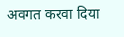अवगत करवा दिया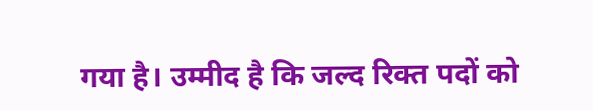गया है। उम्मीद है कि जल्द रिक्त पदों को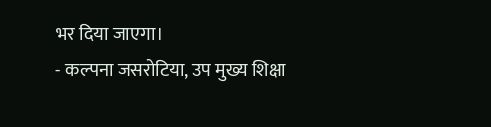भर दिया जाएगा।
- कल्पना जसरोटिया, उप मुख्य शिक्षा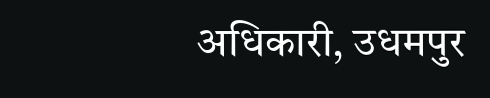अधिकारी, उधमपुर